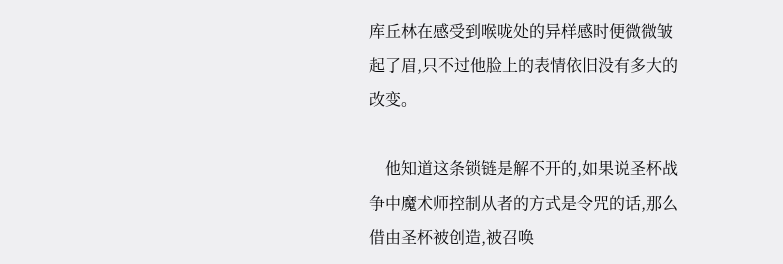库丘林在感受到喉咙处的异样感时便微微皱起了眉,只不过他脸上的表情依旧没有多大的改变。

    他知道这条锁链是解不开的,如果说圣杯战争中魔术师控制从者的方式是令咒的话,那么借由圣杯被创造,被召唤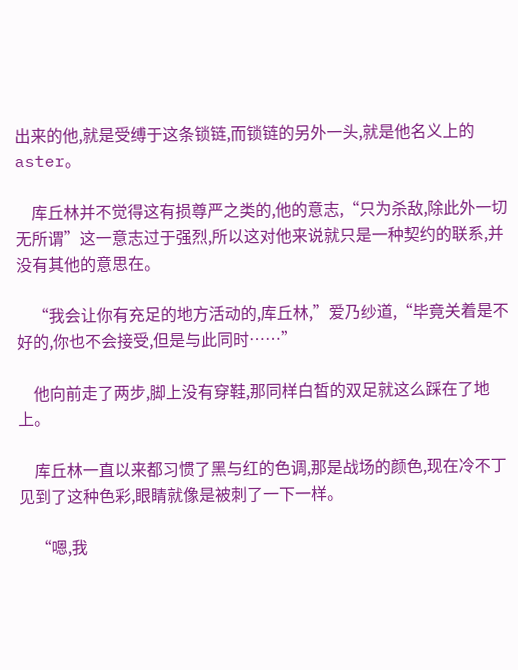出来的他,就是受缚于这条锁链,而锁链的另外一头,就是他名义上的aster。

    库丘林并不觉得这有损尊严之类的,他的意志,“只为杀敌,除此外一切无所谓”这一意志过于强烈,所以这对他来说就只是一种契约的联系,并没有其他的意思在。

    “我会让你有充足的地方活动的,库丘林,”爱乃纱道,“毕竟关着是不好的,你也不会接受,但是与此同时……”

    他向前走了两步,脚上没有穿鞋,那同样白皙的双足就这么踩在了地上。

    库丘林一直以来都习惯了黑与红的色调,那是战场的颜色,现在冷不丁见到了这种色彩,眼睛就像是被刺了一下一样。

    “嗯,我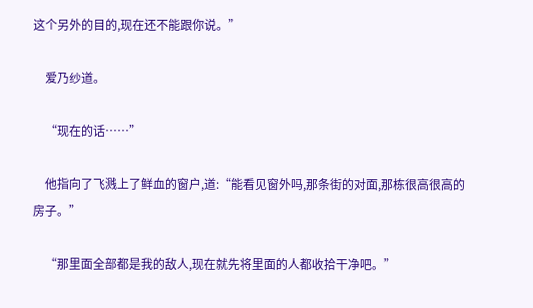这个另外的目的,现在还不能跟你说。”

    爱乃纱道。

    “现在的话……”

    他指向了飞溅上了鲜血的窗户,道:“能看见窗外吗,那条街的对面,那栋很高很高的房子。”

    “那里面全部都是我的敌人,现在就先将里面的人都收拾干净吧。”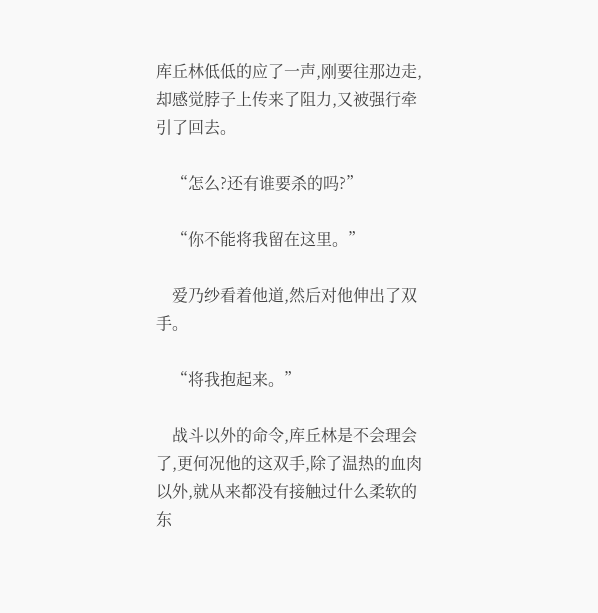库丘林低低的应了一声,刚要往那边走,却感觉脖子上传来了阻力,又被强行牵引了回去。

    “怎么?还有谁要杀的吗?”

    “你不能将我留在这里。”

    爱乃纱看着他道,然后对他伸出了双手。

    “将我抱起来。”

    战斗以外的命令,库丘林是不会理会了,更何况他的这双手,除了温热的血肉以外,就从来都没有接触过什么柔软的东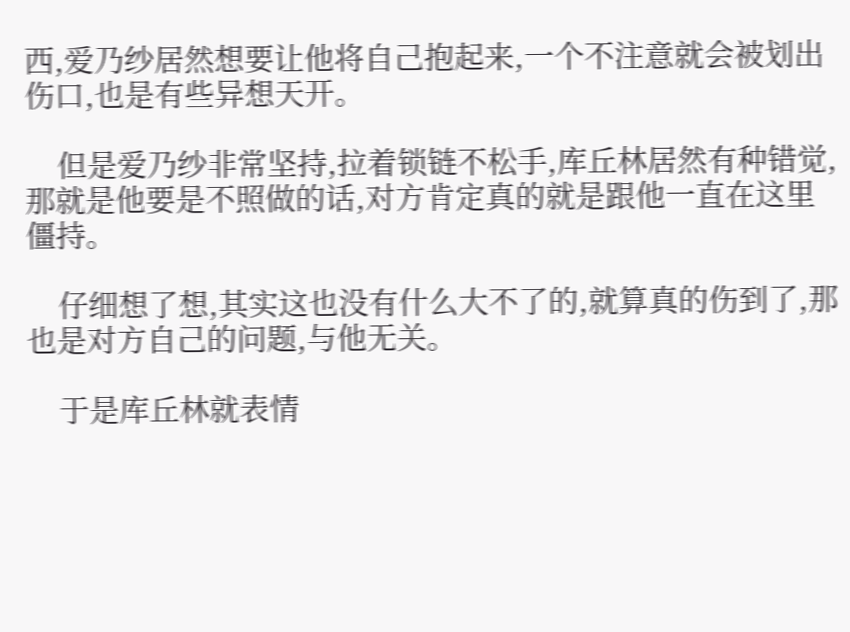西,爱乃纱居然想要让他将自己抱起来,一个不注意就会被划出伤口,也是有些异想天开。

    但是爱乃纱非常坚持,拉着锁链不松手,库丘林居然有种错觉,那就是他要是不照做的话,对方肯定真的就是跟他一直在这里僵持。

    仔细想了想,其实这也没有什么大不了的,就算真的伤到了,那也是对方自己的问题,与他无关。

    于是库丘林就表情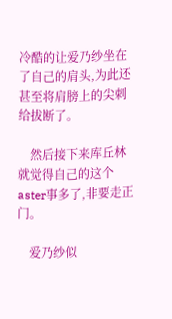冷酷的让爱乃纱坐在了自己的肩头,为此还甚至将肩膀上的尖刺给拔断了。

    然后接下来库丘林就觉得自己的这个aster事多了,非要走正门。

    爱乃纱似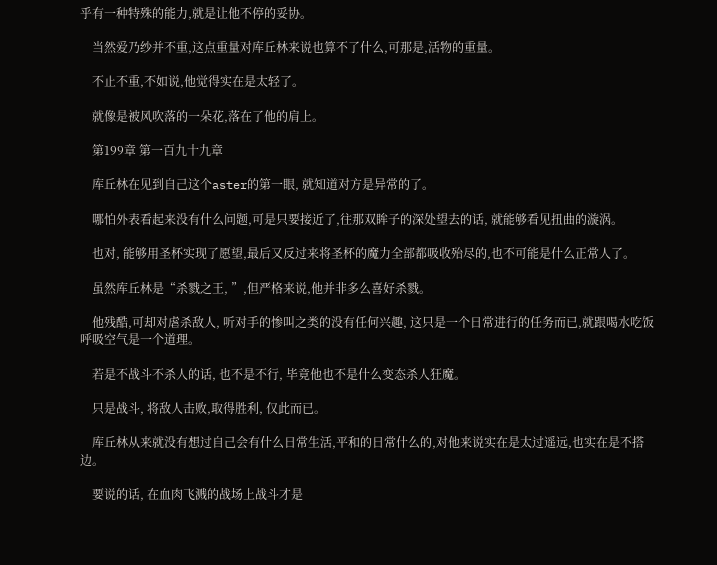乎有一种特殊的能力,就是让他不停的妥协。

    当然爱乃纱并不重,这点重量对库丘林来说也算不了什么,可那是,活物的重量。

    不止不重,不如说,他觉得实在是太轻了。

    就像是被风吹落的一朵花,落在了他的肩上。

    第199章 第一百九十九章

    库丘林在见到自己这个aster的第一眼, 就知道对方是异常的了。

    哪怕外表看起来没有什么问题,可是只要接近了,往那双眸子的深处望去的话, 就能够看见扭曲的漩涡。

    也对, 能够用圣杯实现了愿望,最后又反过来将圣杯的魔力全部都吸收殆尽的,也不可能是什么正常人了。

    虽然库丘林是“杀戮之王, ”,但严格来说,他并非多么喜好杀戮。

    他残酷,可却对虐杀敌人, 听对手的惨叫之类的没有任何兴趣, 这只是一个日常进行的任务而已,就跟喝水吃饭呼吸空气是一个道理。

    若是不战斗不杀人的话, 也不是不行, 毕竟他也不是什么变态杀人狂魔。

    只是战斗, 将敌人击败,取得胜利, 仅此而已。

    库丘林从来就没有想过自己会有什么日常生活,平和的日常什么的,对他来说实在是太过遥远,也实在是不搭边。

    要说的话, 在血肉飞溅的战场上战斗才是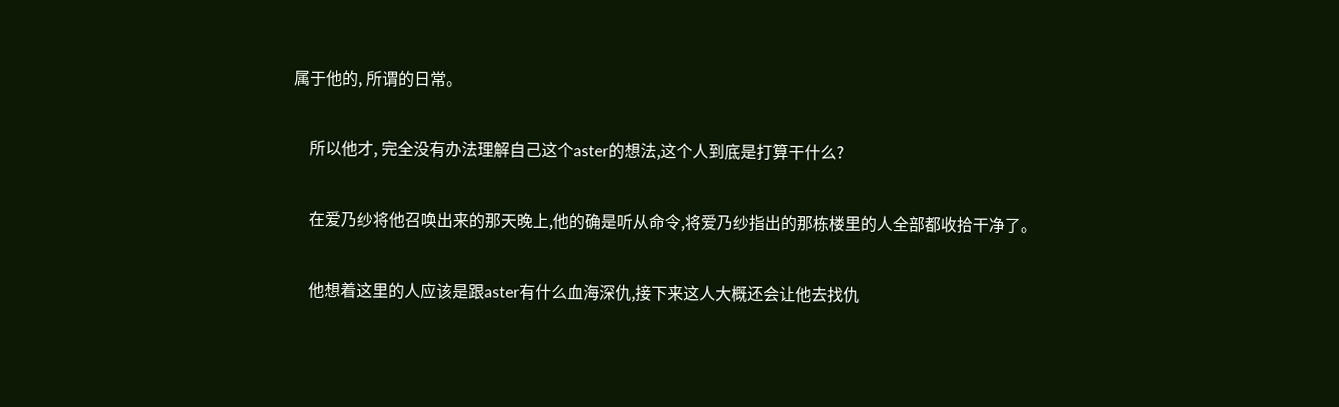属于他的, 所谓的日常。

    所以他才, 完全没有办法理解自己这个aster的想法,这个人到底是打算干什么?

    在爱乃纱将他召唤出来的那天晚上,他的确是听从命令,将爱乃纱指出的那栋楼里的人全部都收拾干净了。

    他想着这里的人应该是跟aster有什么血海深仇,接下来这人大概还会让他去找仇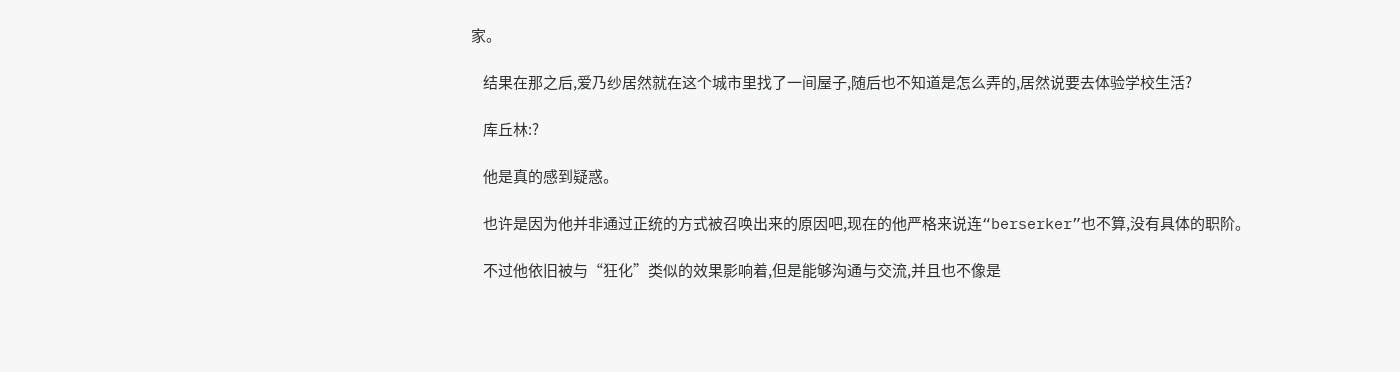家。

    结果在那之后,爱乃纱居然就在这个城市里找了一间屋子,随后也不知道是怎么弄的,居然说要去体验学校生活?

    库丘林:?

    他是真的感到疑惑。

    也许是因为他并非通过正统的方式被召唤出来的原因吧,现在的他严格来说连“berserker”也不算,没有具体的职阶。

    不过他依旧被与“狂化”类似的效果影响着,但是能够沟通与交流,并且也不像是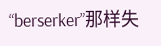“berserker”那样失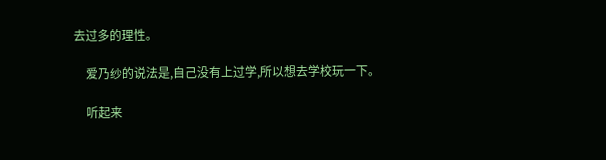去过多的理性。

    爱乃纱的说法是,自己没有上过学,所以想去学校玩一下。

    听起来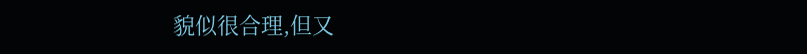貌似很合理,但又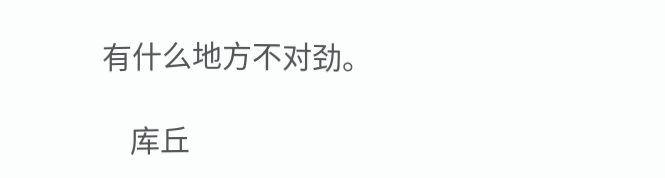有什么地方不对劲。

    库丘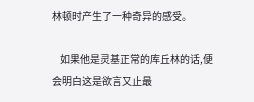林顿时产生了一种奇异的感受。

    如果他是灵基正常的库丘林的话,便会明白这是欲言又止最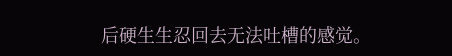后硬生生忍回去无法吐槽的感觉。